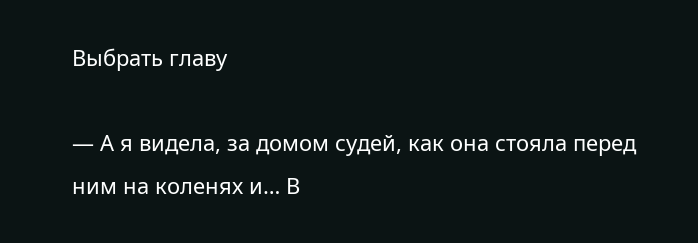Выбрать главу

— А я видела, за домом судей, как она стояла перед ним на коленях и… В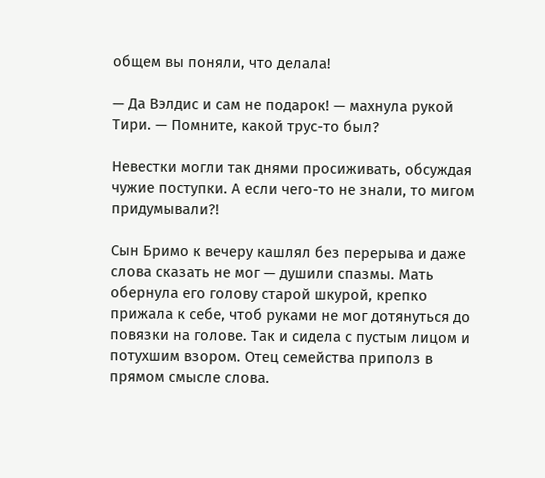общем вы поняли, что делала!

— Да Вэлдис и сам не подарок! — махнула рукой Тири. — Помните, какой трус-то был?

Невестки могли так днями просиживать, обсуждая чужие поступки. А если чего-то не знали, то мигом придумывали?!

Сын Бримо к вечеру кашлял без перерыва и даже слова сказать не мог — душили спазмы. Мать обернула его голову старой шкурой, крепко прижала к себе, чтоб руками не мог дотянуться до повязки на голове. Так и сидела с пустым лицом и потухшим взором. Отец семейства приполз в прямом смысле слова.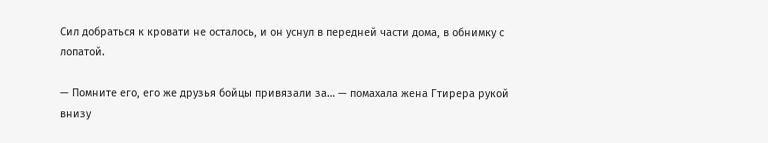Сил добраться к кровати не осталось, и он уснул в передней части дома, в обнимку с лопатой.

— Помните его, его же друзья бойцы привязали за… — помахала жена Гтирера рукой внизу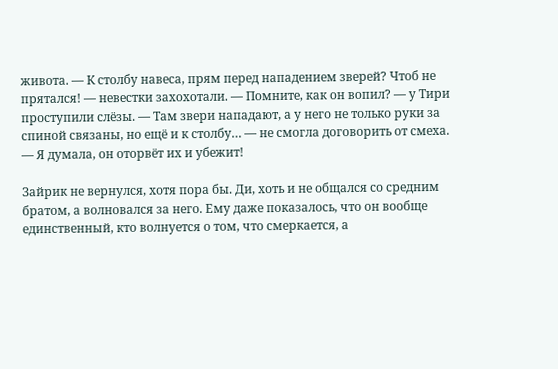живота. — К столбу навеса, прям перед нападением зверей? Чтоб не прятался! — невестки захохотали. — Помните, как он вопил? — у Тири проступили слёзы. — Там звери нападают, а у него не только руки за спиной связаны, но ещё и к столбу… — не смогла договорить от смеха. — Я думала, он оторвёт их и убежит!

Зайрик не вернулся, хотя пора бы. Ди, хоть и не общался со средним братом, а волновался за него. Ему даже показалось, что он вообще единственный, кто волнуется о том, что смеркается, а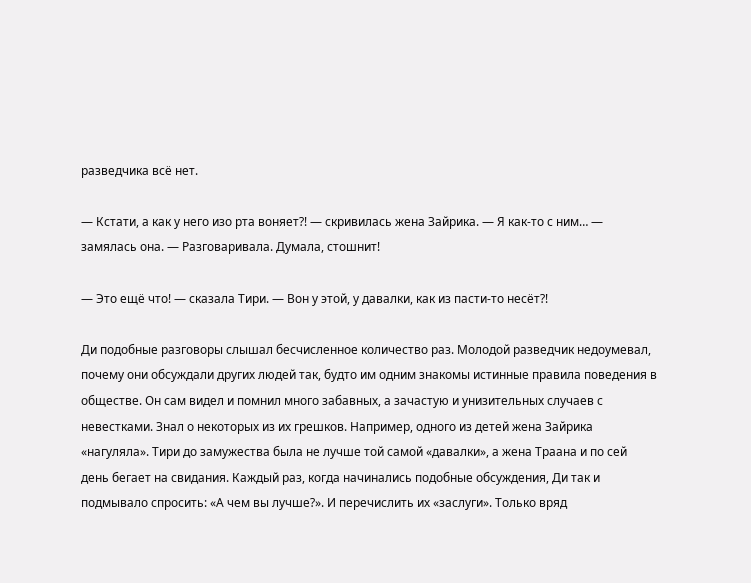разведчика всё нет.

— Кстати, а как у него изо рта воняет?! — скривилась жена Зайрика. — Я как-то с ним… — замялась она. — Разговаривала. Думала, стошнит!

— Это ещё что! — сказала Тири. — Вон у этой, у давалки, как из пасти-то несёт?!

Ди подобные разговоры слышал бесчисленное количество раз. Молодой разведчик недоумевал, почему они обсуждали других людей так, будто им одним знакомы истинные правила поведения в обществе. Он сам видел и помнил много забавных, а зачастую и унизительных случаев с невестками. Знал о некоторых из их грешков. Например, одного из детей жена Зайрика «нагуляла». Тири до замужества была не лучше той самой «давалки», а жена Траана и по сей день бегает на свидания. Каждый раз, когда начинались подобные обсуждения, Ди так и подмывало спросить: «А чем вы лучше?». И перечислить их «заслуги». Только вряд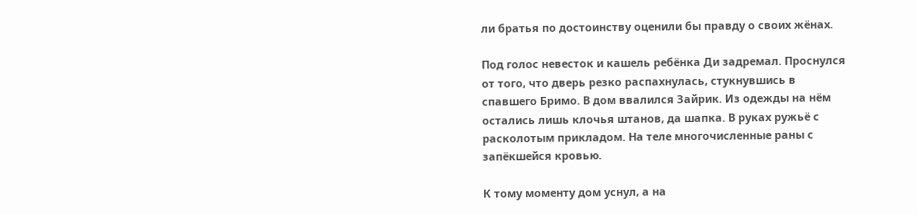ли братья по достоинству оценили бы правду о своих жёнах.

Под голос невесток и кашель ребёнка Ди задремал. Проснулся от того, что дверь резко распахнулась, стукнувшись в спавшего Бримо. В дом ввалился Зайрик. Из одежды на нём остались лишь клочья штанов, да шапка. В руках ружьё с расколотым прикладом. На теле многочисленные раны с запёкшейся кровью.

К тому моменту дом уснул, а на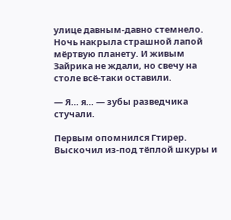улице давным-давно стемнело. Ночь накрыла страшной лапой мёртвую планету. И живым Зайрика не ждали, но свечу на столе всё-таки оставили.

— Я… я… — зубы разведчика стучали.

Первым опомнился Гтирер. Выскочил из-под тёплой шкуры и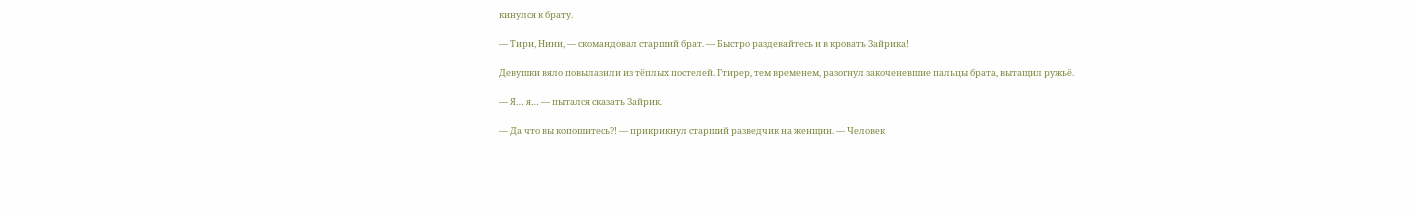кинулся к брату.

— Тири, Нини, — скомандовал старший брат. — Быстро раздевайтесь и в кровать Зайрика!

Девушки вяло повылазили из тёплых постелей. Гтирер, тем временем, разогнул закоченевшие пальцы брата, вытащил ружьё.

— Я… я… — пытался сказать Зайрик.

— Да что вы копошитесь?! — прикрикнул старший разведчик на женщин. — Человек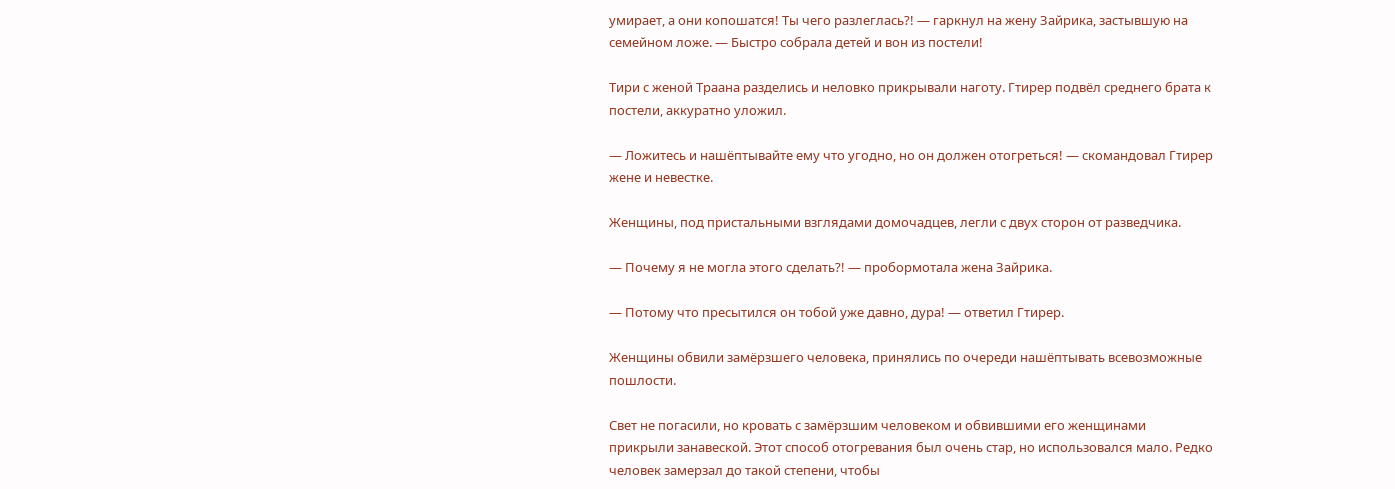умирает, а они копошатся! Ты чего разлеглась?! — гаркнул на жену Зайрика, застывшую на семейном ложе. — Быстро собрала детей и вон из постели!

Тири с женой Траана разделись и неловко прикрывали наготу. Гтирер подвёл среднего брата к постели, аккуратно уложил.

— Ложитесь и нашёптывайте ему что угодно, но он должен отогреться! — скомандовал Гтирер жене и невестке.

Женщины, под пристальными взглядами домочадцев, легли с двух сторон от разведчика.

— Почему я не могла этого сделать?! — пробормотала жена Зайрика.

— Потому что пресытился он тобой уже давно, дура! — ответил Гтирер.

Женщины обвили замёрзшего человека, принялись по очереди нашёптывать всевозможные пошлости.

Свет не погасили, но кровать с замёрзшим человеком и обвившими его женщинами прикрыли занавеской. Этот способ отогревания был очень стар, но использовался мало. Редко человек замерзал до такой степени, чтобы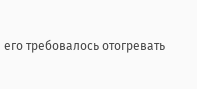его требовалось отогревать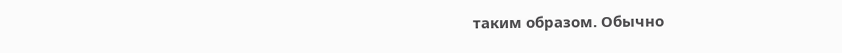таким образом. Обычно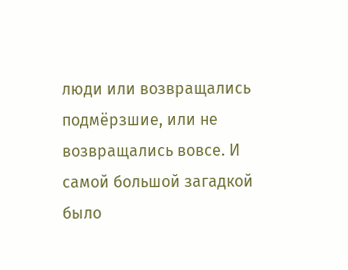люди или возвращались подмёрзшие, или не возвращались вовсе. И самой большой загадкой было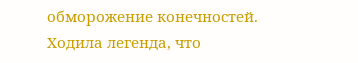обморожение конечностей. Ходила легенда, что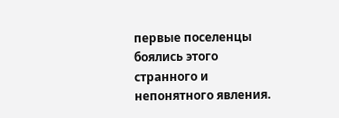первые поселенцы боялись этого странного и непонятного явления.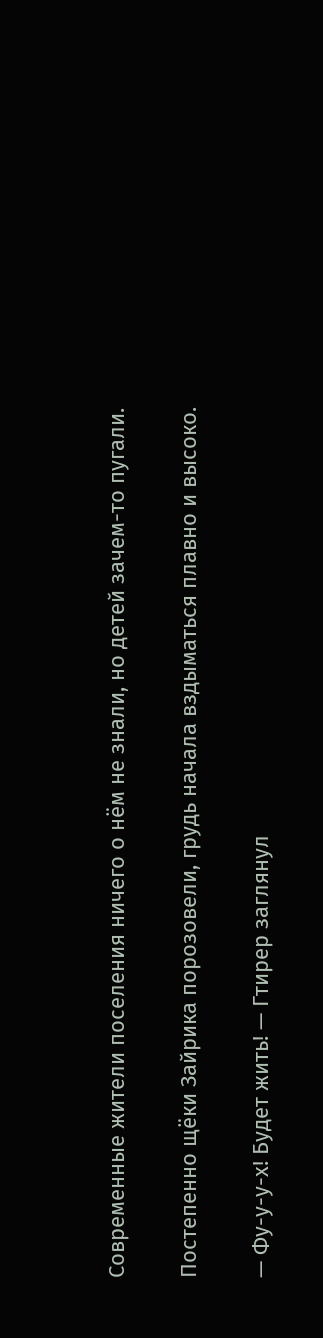Современные жители поселения ничего о нём не знали, но детей зачем-то пугали.

Постепенно щёки Зайрика порозовели, грудь начала вздыматься плавно и высоко.

— Фу-у-у-х! Будет жить! — Гтирер заглянул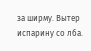за ширму. Вытер испарину со лба.